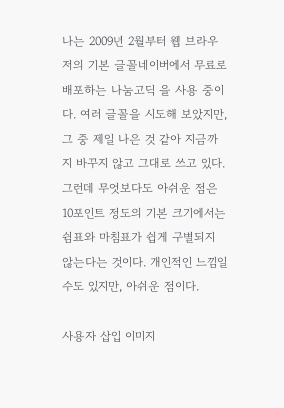나는 2009년 2월부터 웹 브라우저의 기본 글꼴네이버에서 무료로 배포하는 나눔고딕 을 사용 중이다. 여러 글꼴을 시도해 보았지만, 그 중 제일 나은 것 같아 지금까지 바꾸지 않고 그대로 쓰고 있다. 그런데 무엇보다도 아쉬운 점은 10포인트 정도의 기본 크기에서는 쉼표와 마침표가 쉽게 구별되지 않는다는 것이다. 개인적인 느낌일 수도 있지만, 아쉬운 점이다.

사용자 삽입 이미지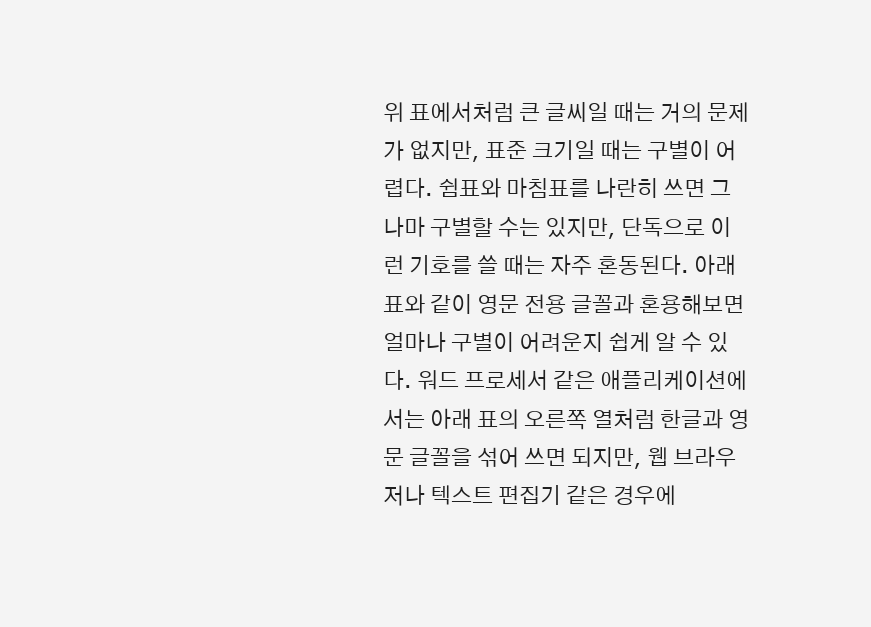위 표에서처럼 큰 글씨일 때는 거의 문제가 없지만, 표준 크기일 때는 구별이 어렵다. 쉼표와 마침표를 나란히 쓰면 그나마 구별할 수는 있지만, 단독으로 이런 기호를 쓸 때는 자주 혼동된다. 아래 표와 같이 영문 전용 글꼴과 혼용해보면 얼마나 구별이 어려운지 쉽게 알 수 있다. 워드 프로세서 같은 애플리케이션에서는 아래 표의 오른쪽 열처럼 한글과 영문 글꼴을 섞어 쓰면 되지만, 웹 브라우저나 텍스트 편집기 같은 경우에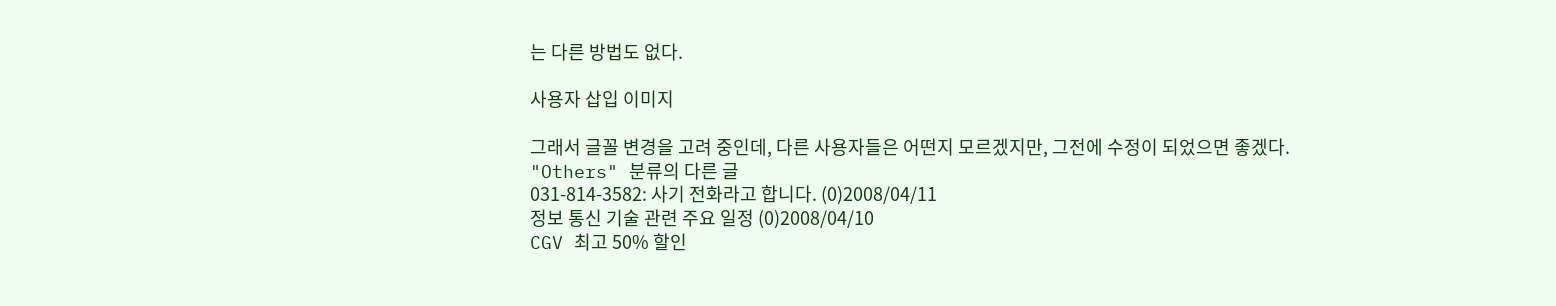는 다른 방법도 없다.

사용자 삽입 이미지

그래서 글꼴 변경을 고려 중인데, 다른 사용자들은 어떤지 모르겠지만, 그전에 수정이 되었으면 좋겠다.
"Others" 분류의 다른 글
031-814-3582: 사기 전화라고 합니다. (0)2008/04/11
정보 통신 기술 관련 주요 일정 (0)2008/04/10
CGV 최고 50% 할인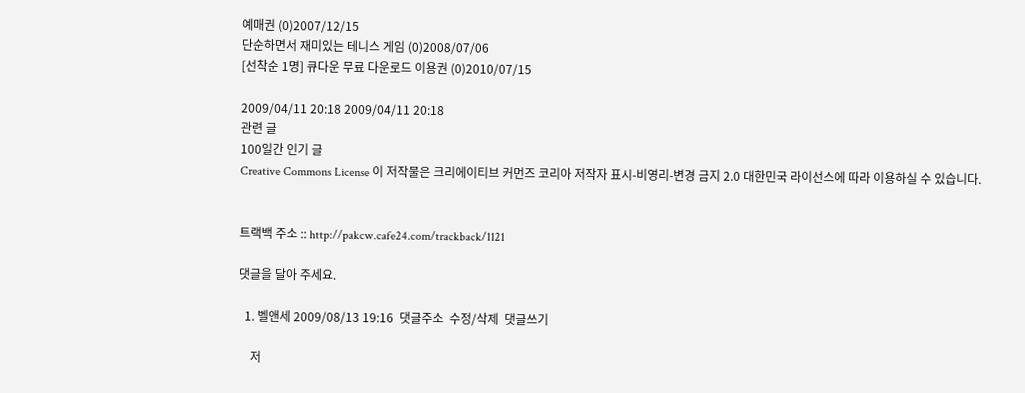예매권 (0)2007/12/15
단순하면서 재미있는 테니스 게임 (0)2008/07/06
[선착순 1명] 큐다운 무료 다운로드 이용권 (0)2010/07/15

2009/04/11 20:18 2009/04/11 20:18
관련 글
100일간 인기 글
Creative Commons License 이 저작물은 크리에이티브 커먼즈 코리아 저작자 표시-비영리-변경 금지 2.0 대한민국 라이선스에 따라 이용하실 수 있습니다.


트랙백 주소 :: http://pakcw.cafe24.com/trackback/1121

댓글을 달아 주세요.

  1. 벨앤세 2009/08/13 19:16  댓글주소  수정/삭제  댓글쓰기

    저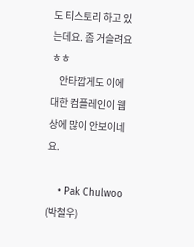도 티스토리 하고 있는데요. 좀 거슬려요 ㅎㅎ
    안타깝게도 이에 대한 컴플레인이 웹상에 많이 안보이네요.

    • Pak Chulwoo (박철우)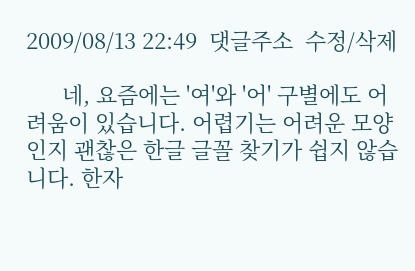2009/08/13 22:49  댓글주소  수정/삭제

      네, 요즘에는 '여'와 '어' 구별에도 어려움이 있습니다. 어렵기는 어려운 모양인지 괜찮은 한글 글꼴 찾기가 쉽지 않습니다. 한자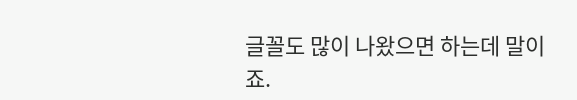글꼴도 많이 나왔으면 하는데 말이죠.